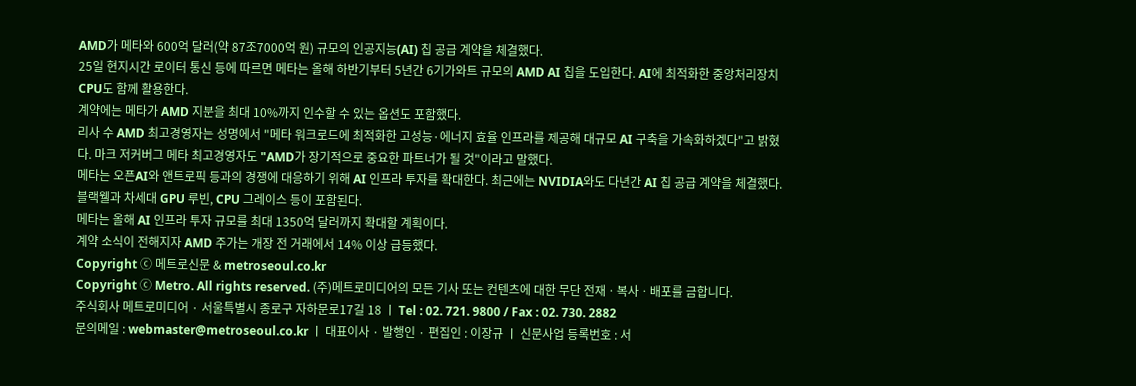AMD가 메타와 600억 달러(약 87조7000억 원) 규모의 인공지능(AI) 칩 공급 계약을 체결했다.
25일 현지시간 로이터 통신 등에 따르면 메타는 올해 하반기부터 5년간 6기가와트 규모의 AMD AI 칩을 도입한다. AI에 최적화한 중앙처리장치 CPU도 함께 활용한다.
계약에는 메타가 AMD 지분을 최대 10%까지 인수할 수 있는 옵션도 포함했다.
리사 수 AMD 최고경영자는 성명에서 "메타 워크로드에 최적화한 고성능·에너지 효율 인프라를 제공해 대규모 AI 구축을 가속화하겠다"고 밝혔다. 마크 저커버그 메타 최고경영자도 "AMD가 장기적으로 중요한 파트너가 될 것"이라고 말했다.
메타는 오픈AI와 앤트로픽 등과의 경쟁에 대응하기 위해 AI 인프라 투자를 확대한다. 최근에는 NVIDIA와도 다년간 AI 칩 공급 계약을 체결했다. 블랙웰과 차세대 GPU 루빈, CPU 그레이스 등이 포함된다.
메타는 올해 AI 인프라 투자 규모를 최대 1350억 달러까지 확대할 계획이다.
계약 소식이 전해지자 AMD 주가는 개장 전 거래에서 14% 이상 급등했다.
Copyright ⓒ 메트로신문 & metroseoul.co.kr
Copyright ⓒ Metro. All rights reserved. (주)메트로미디어의 모든 기사 또는 컨텐츠에 대한 무단 전재ㆍ복사ㆍ배포를 금합니다.
주식회사 메트로미디어 · 서울특별시 종로구 자하문로17길 18 ㅣ Tel : 02. 721. 9800 / Fax : 02. 730. 2882
문의메일 : webmaster@metroseoul.co.kr ㅣ 대표이사 · 발행인 · 편집인 : 이장규 ㅣ 신문사업 등록번호 : 서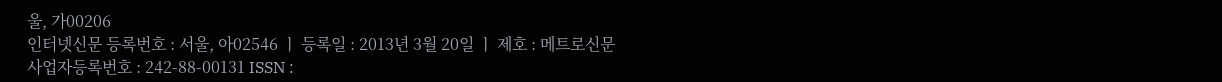울, 가00206
인터넷신문 등록번호 : 서울, 아02546 ㅣ 등록일 : 2013년 3월 20일 ㅣ 제호 : 메트로신문
사업자등록번호 : 242-88-00131 ISSN :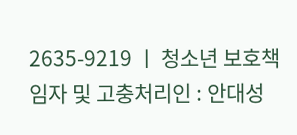2635-9219 ㅣ 청소년 보호책임자 및 고충처리인 : 안대성